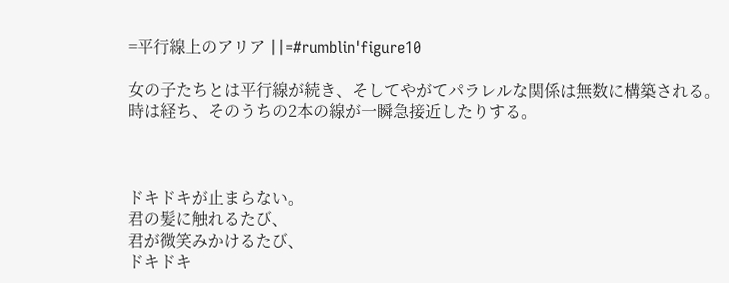=平行線上のアリア ||=#rumblin'figure10

女の子たちとは平行線が続き、そしてやがてパラレルな関係は無数に構築される。
時は経ち、そのうちの2本の線が一瞬急接近したりする。



ドキドキが止まらない。
君の髪に触れるたび、
君が微笑みかけるたび、
ドキドキ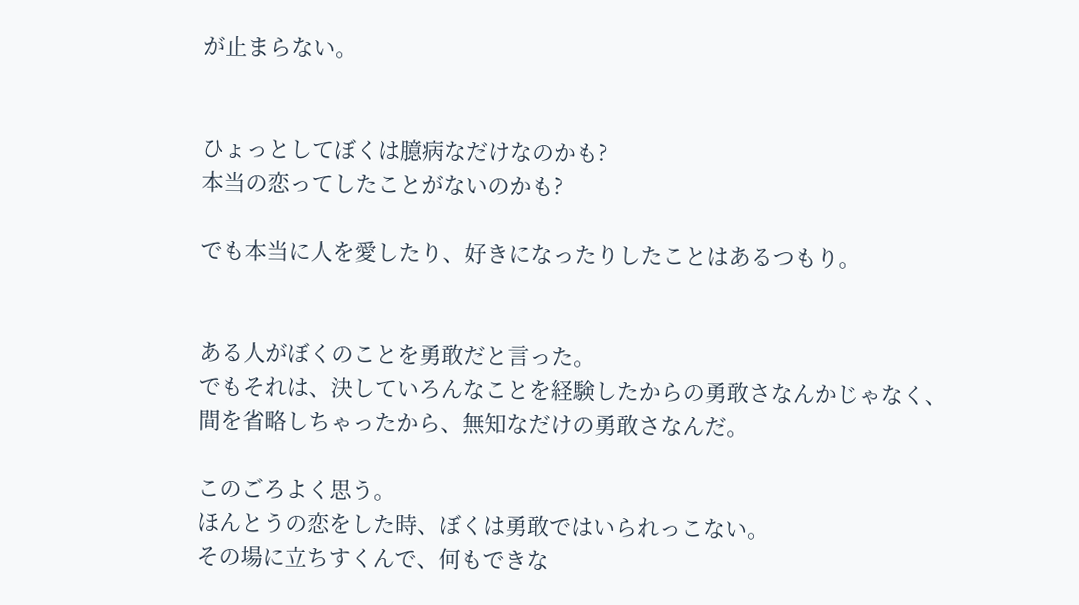が止まらない。


ひょっとしてぼくは臆病なだけなのかも?
本当の恋ってしたことがないのかも?

でも本当に人を愛したり、好きになったりしたことはあるつもり。


ある人がぼくのことを勇敢だと言った。
でもそれは、決していろんなことを経験したからの勇敢さなんかじゃなく、
間を省略しちゃったから、無知なだけの勇敢さなんだ。

このごろよく思う。
ほんとうの恋をした時、ぼくは勇敢ではいられっこない。
その場に立ちすくんで、何もできな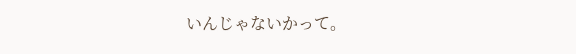いんじゃないかって。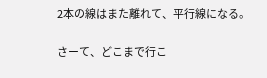2本の線はまた離れて、平行線になる。

さーて、どこまで行こ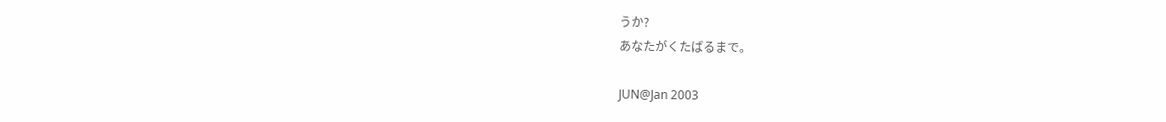うか?
あなたがくたばるまで。

JUN@Jan 2003